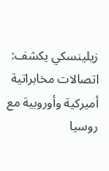زيلينسكي يكشف: اتصالات مخابراتية أميركية وأوروبية مع روسيا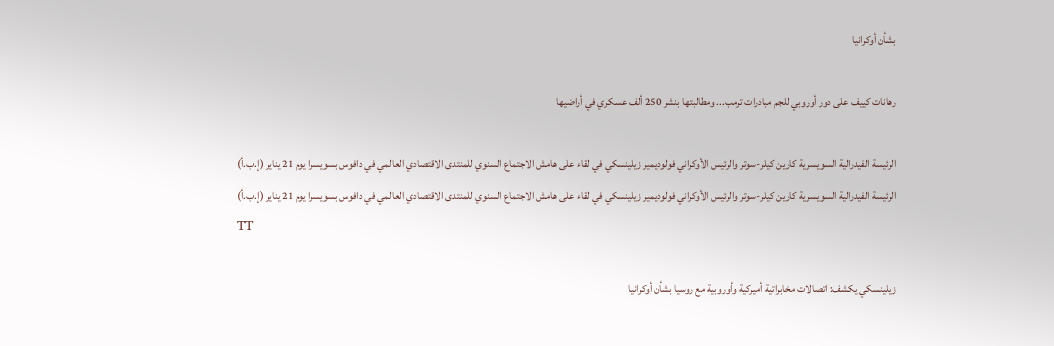بشأن أوكرانيا

رهانات كييف على دور أوروبي للجم مبادرات ترمب... ومطالبتها بنشر 250 ألف عسكري في أراضيها

الرئيسة الفيدرالية السويسرية كارين كيلر-سوتر والرئيس الأوكراني فولوديمير زيلينسكي في لقاء على هامش الاجتماع السنوي للمنتدى الاقتصادي العالمي في دافوس بسويسرا يوم 21 يناير (إ.ب.أ)
الرئيسة الفيدرالية السويسرية كارين كيلر-سوتر والرئيس الأوكراني فولوديمير زيلينسكي في لقاء على هامش الاجتماع السنوي للمنتدى الاقتصادي العالمي في دافوس بسويسرا يوم 21 يناير (إ.ب.أ)
TT

زيلينسكي يكشف: اتصالات مخابراتية أميركية وأوروبية مع روسيا بشأن أوكرانيا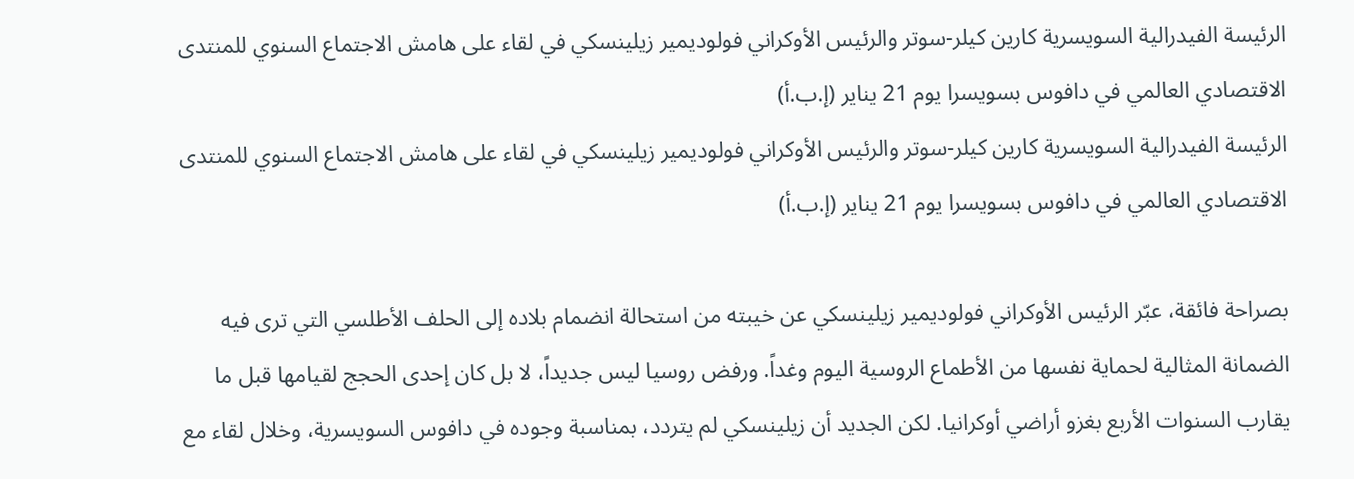الرئيسة الفيدرالية السويسرية كارين كيلر-سوتر والرئيس الأوكراني فولوديمير زيلينسكي في لقاء على هامش الاجتماع السنوي للمنتدى الاقتصادي العالمي في دافوس بسويسرا يوم 21 يناير (إ.ب.أ)
الرئيسة الفيدرالية السويسرية كارين كيلر-سوتر والرئيس الأوكراني فولوديمير زيلينسكي في لقاء على هامش الاجتماع السنوي للمنتدى الاقتصادي العالمي في دافوس بسويسرا يوم 21 يناير (إ.ب.أ)

بصراحة فائقة، عبّر الرئيس الأوكراني فولوديمير زيلينسكي عن خيبته من استحالة انضمام بلاده إلى الحلف الأطلسي التي ترى فيه الضمانة المثالية لحماية نفسها من الأطماع الروسية اليوم وغداً. ورفض روسيا ليس جديداً، لا بل كان إحدى الحجج لقيامها قبل ما يقارب السنوات الأربع بغزو أراضي أوكرانيا. لكن الجديد أن زيلينسكي لم يتردد، بمناسبة وجوده في دافوس السويسرية، وخلال لقاء مع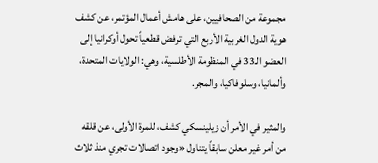مجموعة من الصحافيين، على هامش أعمال المؤتمر، عن كشف هوية الدول الغربية الأربع التي ترفض قطعياً تحول أوكرانيا إلى العضو الـ33 في المنظومة الأطلسية، وهي: الولايات المتحدة، وألمانيا، وسلوفاكيا، والمجر.

والمثير في الأمر أن زيلينسكي كشف، للمرة الأولى، عن قلقه من أمر غير معلن سابقاً يتناول «وجود اتصالات تجري منذ ثلاث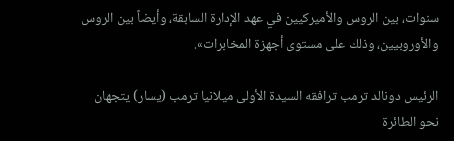سنوات، بين الروس والأميركيين في عهد الإدارة السابقة، وأيضاً بين الروس والأوروبيين، وذلك على مستوى أجهزة المخابرات».

الرئيس دونالد ترمب ترافقه السيدة الأولى ميلانيا ترمب (يسار) يتجهان نحو الطائرة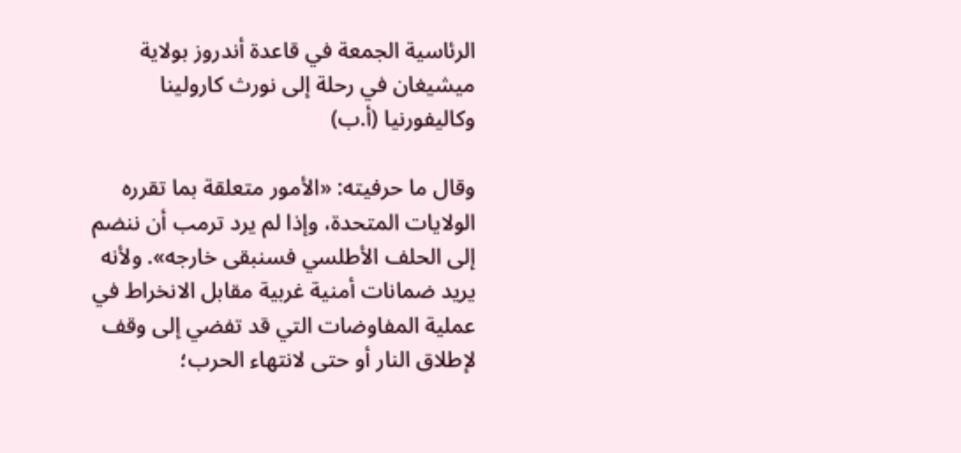الرئاسية الجمعة في قاعدة أندروز بولاية ميشيغان في رحلة إلى نورث كارولينا وكاليفورنيا (أ.ب)

وقال ما حرفيته: «الأمور متعلقة بما تقرره الولايات المتحدة، وإذا لم يرد ترمب أن ننضم إلى الحلف الأطلسي فسنبقى خارجه». ولأنه يريد ضمانات أمنية غربية مقابل الانخراط في عملية المفاوضات التي قد تفضي إلى وقف لإطلاق النار أو حتى لانتهاء الحرب؛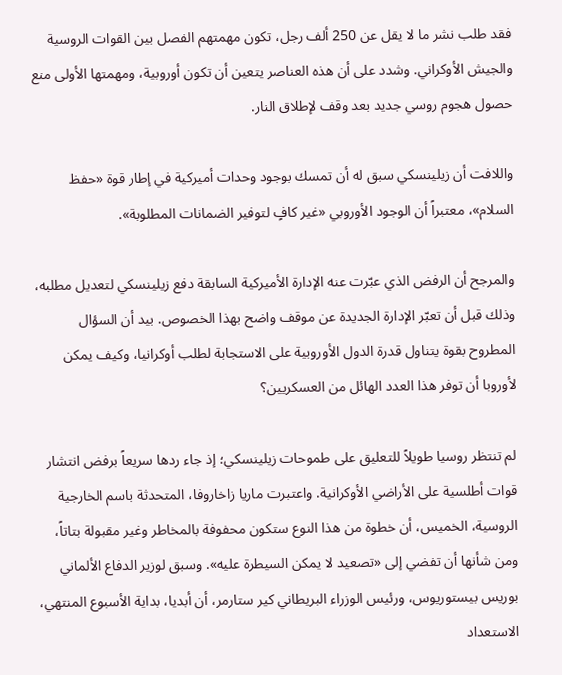فقد طلب نشر ما لا يقل عن 250 ألف رجل، تكون مهمتهم الفصل بين القوات الروسية والجيش الأوكراني. وشدد على أن هذه العناصر يتعين أن تكون أوروبية، ومهمتها الأولى منع حصول هجوم روسي جديد بعد وقف لإطلاق النار.

واللافت أن زيلينسكي سبق له أن تمسك بوجود وحدات أميركية في إطار قوة «حفظ السلام»، معتبراً أن الوجود الأوروبي «غير كافٍ لتوفير الضمانات المطلوبة».

والمرجح أن الرفض الذي عبّرت عنه الإدارة الأميركية السابقة دفع زيلينسكي لتعديل مطلبه، وذلك قبل أن تعبّر الإدارة الجديدة عن موقف واضح بهذا الخصوص. بيد أن السؤال المطروح بقوة يتناول قدرة الدول الأوروبية على الاستجابة لطلب أوكرانيا، وكيف يمكن لأوروبا أن توفر هذا العدد الهائل من العسكريين؟

لم تنتظر روسيا طويلاً للتعليق على طموحات زيلينسكي؛ إذ جاء ردها سريعاً برفض انتشار قوات أطلسية على الأراضي الأوكرانية. واعتبرت ماريا زاخاروفا، المتحدثة باسم الخارجية الروسية، الخميس، أن خطوة من هذا النوع ستكون محفوفة بالمخاطر وغير مقبولة بتاتاً، ومن شأنها أن تفضي إلى «تصعيد لا يمكن السيطرة عليه». وسبق لوزير الدفاع الألماني بوريس بيستوريوس، ورئيس الوزراء البريطاني كير ستارمر، أن أبديا، بداية الأسبوع المنتهي، الاستعداد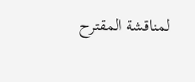لمناقشة المقترح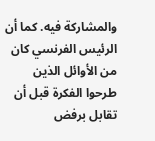والمشاركة فيه. كما أن الرئيس الفرنسي كان من الأوائل الذين طرحوا الفكرة قبل أن تقابل برفض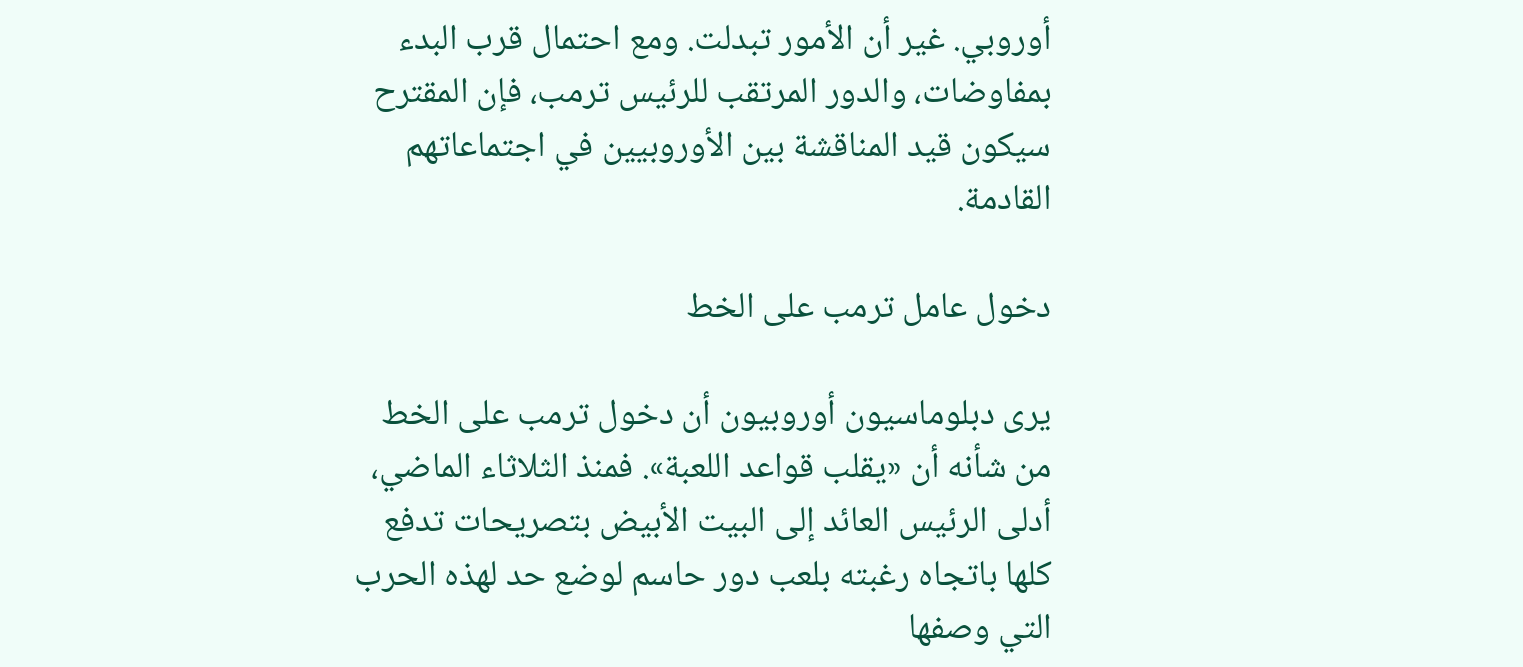أوروبي. غير أن الأمور تبدلت. ومع احتمال قرب البدء بمفاوضات، والدور المرتقب للرئيس ترمب، فإن المقترح سيكون قيد المناقشة بين الأوروبيين في اجتماعاتهم القادمة.

دخول عامل ترمب على الخط

يرى دبلوماسيون أوروبيون أن دخول ترمب على الخط من شأنه أن «يقلب قواعد اللعبة». فمنذ الثلاثاء الماضي، أدلى الرئيس العائد إلى البيت الأبيض بتصريحات تدفع كلها باتجاه رغبته بلعب دور حاسم لوضع حد لهذه الحرب التي وصفها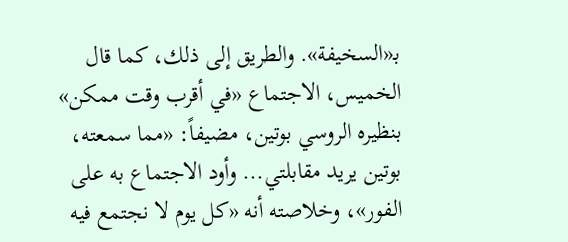بـ«السخيفة». والطريق إلى ذلك، كما قال الخميس، الاجتماع «في أقرب وقت ممكن» بنظيره الروسي بوتين، مضيفاً: «مما سمعته، بوتين يريد مقابلتي... وأود الاجتماع به على الفور»، وخلاصته أنه «كل يوم لا نجتمع فيه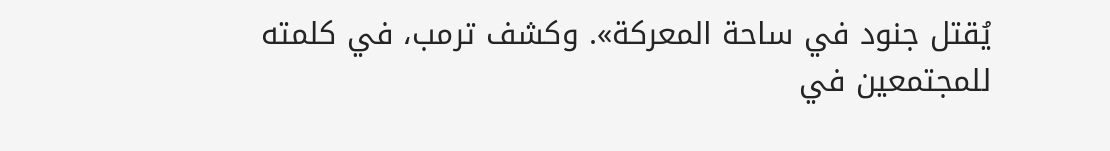يُقتل جنود في ساحة المعركة». وكشف ترمب، في كلمته للمجتمعين في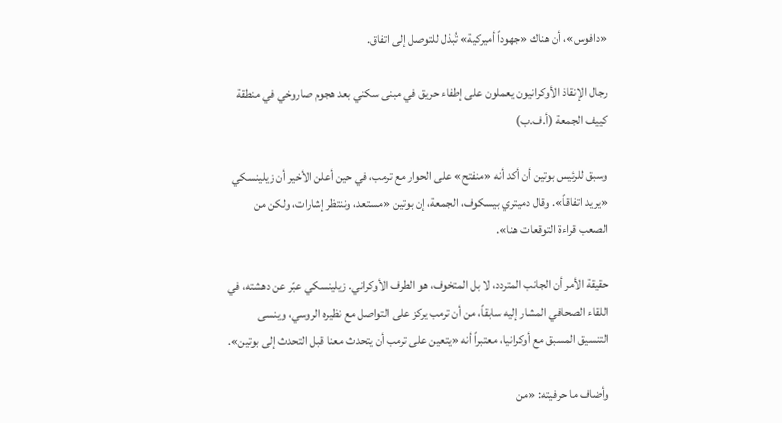«دافوس»، أن هناك «جهوداً أميركية» تُبذل للتوصل إلى اتفاق.

رجال الإنقاذ الأوكرانيون يعملون على إطفاء حريق في مبنى سكني بعد هجوم صاروخي في منطقة كييف الجمعة (أ.ف.ب)

وسبق للرئيس بوتين أن أكد أنه «منفتح» على الحوار مع ترمب، في حين أعلن الأخير أن زيلينسكي «يريد اتفاقاً». وقال دميتري بيسكوف، الجمعة، إن بوتين «مستعد، وننتظر إشارات، ولكن من الصعب قراءة التوقعات هنا».

حقيقة الأمر أن الجانب المتردد، لا بل المتخوف، هو الطرف الأوكراني. زيلينسكي عبّر عن دهشته، في اللقاء الصحافي المشار إليه سابقاً، من أن ترمب يركز على التواصل مع نظيره الروسي، وينسى التنسيق المسبق مع أوكرانيا، معتبراً أنه «يتعين على ترمب أن يتحدث معنا قبل التحدث إلى بوتين».

وأضاف ما حرفيته: «من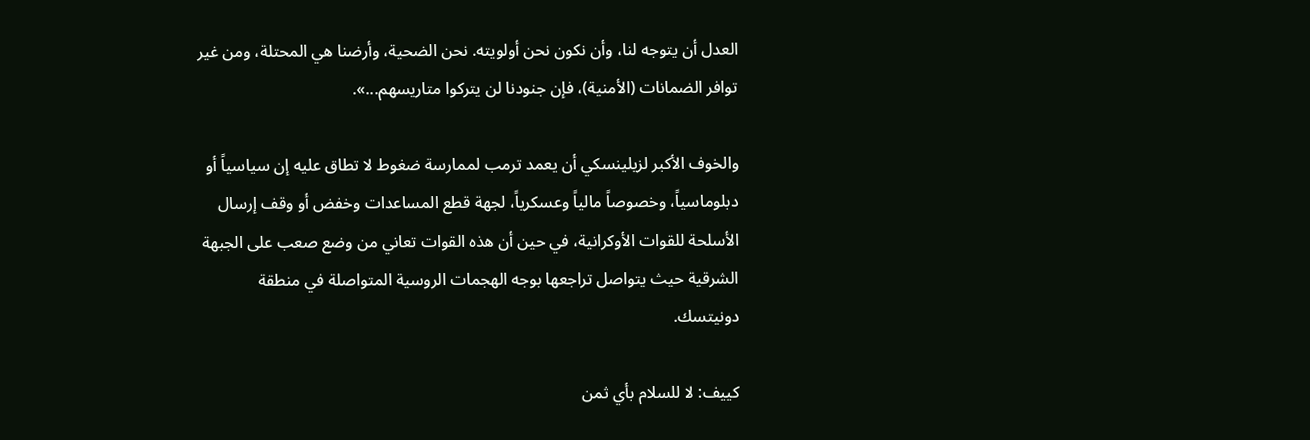العدل أن يتوجه لنا، وأن نكون نحن أولويته. نحن الضحية، وأرضنا هي المحتلة، ومن غير توافر الضمانات (الأمنية)، فإن جنودنا لن يتركوا متاريسهم...».

والخوف الأكبر لزيلينسكي أن يعمد ترمب لممارسة ضغوط لا تطاق عليه إن سياسياً أو دبلوماسياً، وخصوصاً مالياً وعسكرياً، لجهة قطع المساعدات وخفض أو وقف إرسال الأسلحة للقوات الأوكرانية، في حين أن هذه القوات تعاني من وضع صعب على الجبهة الشرقية حيث يتواصل تراجعها بوجه الهجمات الروسية المتواصلة في منطقة دونيتسك.

كييف: لا للسلام بأي ثمن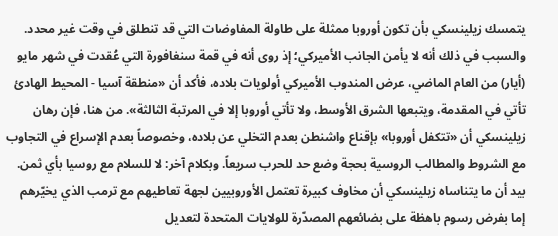يتمسك زيلينسكي بأن تكون أوروبا ممثلة على طاولة المفاوضات التي قد تنطلق في وقت غير محدد. والسبب في ذلك أنه لا يأمن الجانب الأميركي؛ إذ روى أنه في قمة سنغافورة التي عُقدت في شهر مايو (أيار) من العام الماضي، عرض المندوب الأميركي أولويات بلاده، فأكد أن «منطقة آسيا - المحيط الهادئ تأتي في المقدمة، ويتبعها الشرق الأوسط، ولا تأتي أوروبا إلا في المرتبة الثالثة». من هنا، فإن رهان زيلينسكي أن «تتكفل أوروبا» بإقناع واشنطن بعدم التخلي عن بلاده، وخصوصاً بعدم الإسراع في التجاوب مع الشروط والمطالب الروسية بحجة وضع حد للحرب سريعاً. وبكلام آخر: لا للسلام مع روسيا بأي ثمن. بيد أن ما يتناساه زيلينسكي أن مخاوف كبيرة تعتمل الأوروبيين لجهة تعاطيهم مع ترمب الذي يخيّرهم إما بفرض رسوم باهظة على بضائعهم المصدّرة للولايات المتحدة لتعديل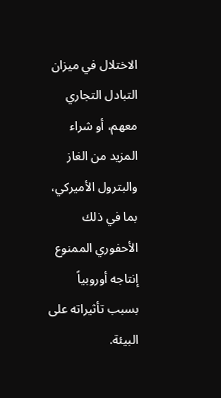الاختلال في ميزان التبادل التجاري معهم، أو شراء المزيد من الغاز والبترول الأميركي، بما في ذلك الأحفوري الممنوع إنتاجه أوروبياً بسبب تأثيراته على البيئة.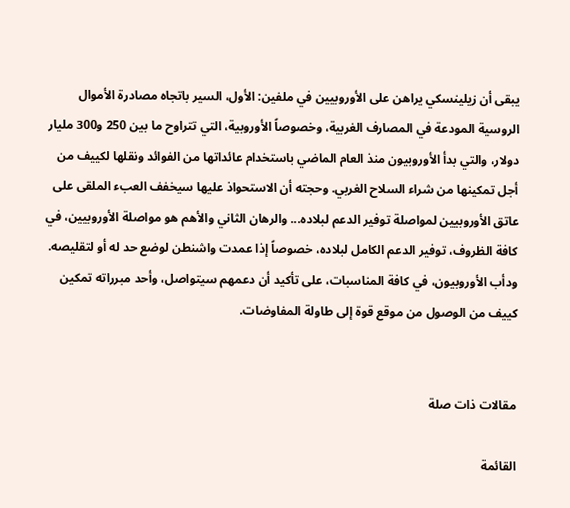يبقى أن زيلينسكي يراهن على الأوروبيين في ملفين: الأول، السير باتجاه مصادرة الأموال الروسية المودعة في المصارف الغربية، وخصوصاً الأوروبية، التي تتراوح ما بين 250 و300 مليار دولار، والتي بدأ الأوروبيون منذ العام الماضي باستخدام عائداتها من الفوائد ونقلها لكييف من أجل تمكينها من شراء السلاح الغربي. وحجته أن الاستحواذ عليها سيخفف العبء الملقى على عاتق الأوروبيين لمواصلة توفير الدعم لبلاده... والرهان الثاني والأهم هو مواصلة الأوروبيين، في كافة الظروف، توفير الدعم الكامل لبلاده، خصوصاً إذا عمدت واشنطن لوضع حد له أو لتقليصه. ودأب الأوروبيون، في كافة المناسبات، على تأكيد أن دعمهم سيتواصل، وأحد مبرراته تمكين كييف من الوصول من موقع قوة إلى طاولة المفاوضات.


مقالات ذات صلة

القائمة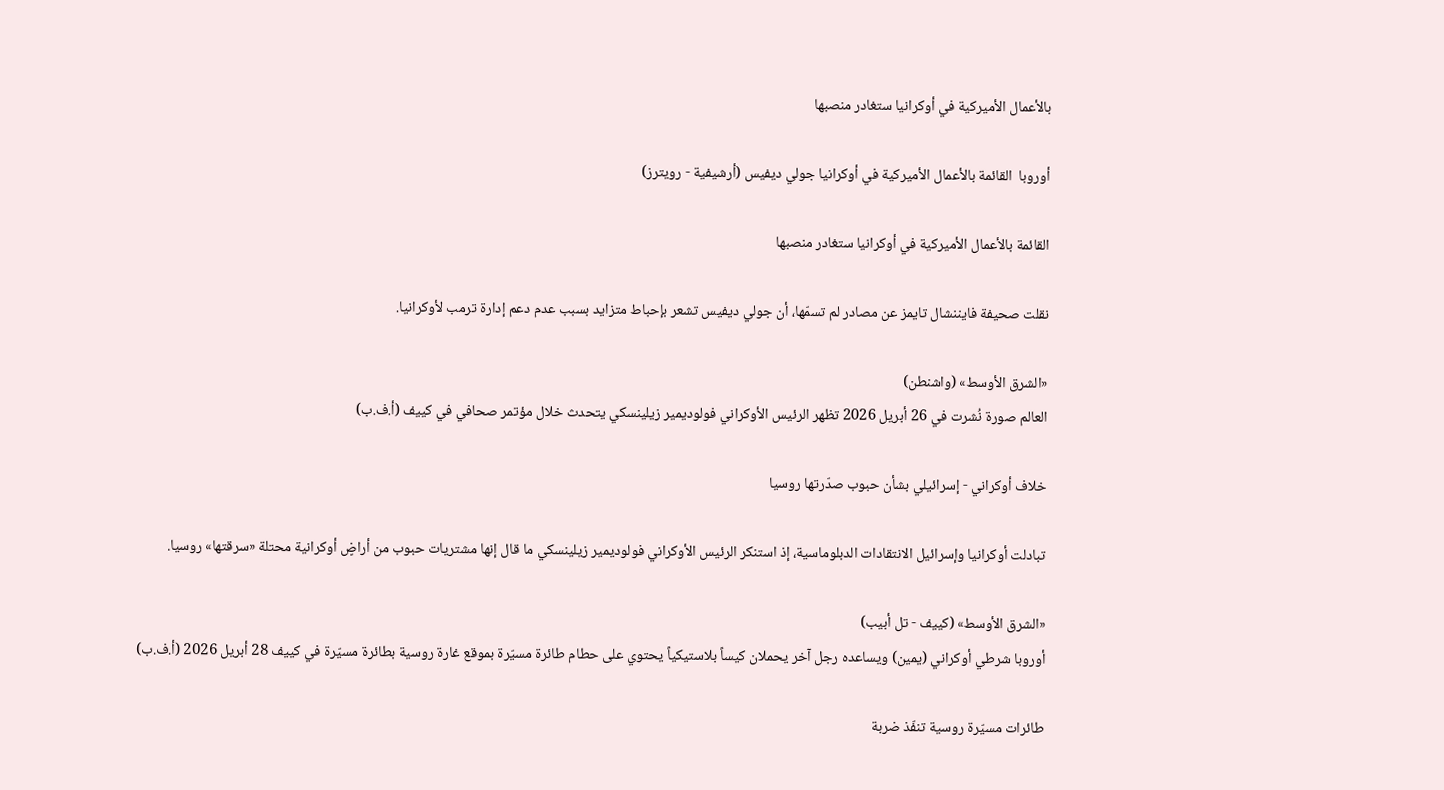بالأعمال الأميركية في أوكرانيا ستغادر منصبها

أوروبا  القائمة بالأعمال الأميركية في أوكرانيا جولي ديفيس (أرشيفية - رويترز)

القائمة بالأعمال الأميركية في أوكرانيا ستغادر منصبها

نقلت صحيفة فايننشال تايمز عن مصادر لم تسمّها، أن جولي ديفيس تشعر بإحباط متزايد بسبب عدم دعم إدارة ترمب لأوكرانيا.

«الشرق الأوسط» (واشنطن)
العالم صورة نُشرت في 26 أبريل 2026 تظهر الرئيس الأوكراني فولوديمير زيلينسكي يتحدث خلال مؤتمر صحافي في كييف (أ.ف.ب)

خلاف أوكراني - إسرائيلي بشأن حبوب صدّرتها روسيا

تبادلت أوكرانيا وإسرائيل الانتقادات الدبلوماسية، إذ استنكر الرئيس الأوكراني فولوديمير زيلينسكي ما قال إنها مشتريات حبوب من أراضٍ أوكرانية محتلة «سرقتها» روسيا.

«الشرق الأوسط» (كييف - تل أبيب)
أوروبا شرطي أوكراني (يمين) ويساعده رجل آخر يحملان كيساً بلاستيكياً يحتوي على حطام طائرة مسيّرة بموقع غارة روسية بطائرة مسيّرة في كييف 28 أبريل 2026 (أ.ف.ب)

طائرات مسيّرة روسية تنفّذ ضربة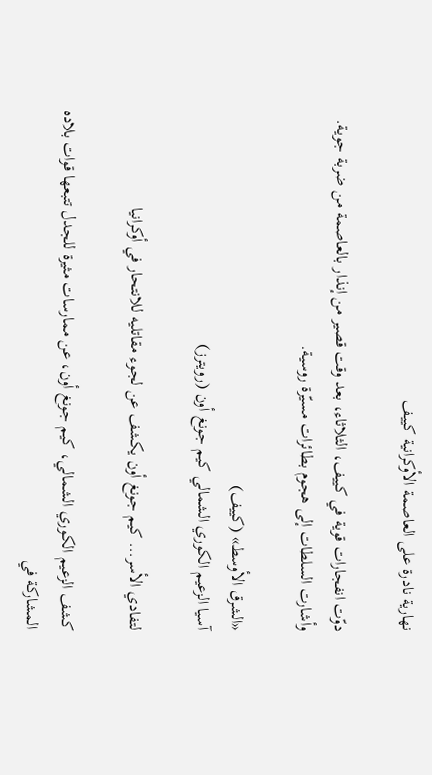نهارية نادرة على العاصمة الأوكرانية كييف

دوّت انفجارات قوية في كييف، الثلاثاء، بعد وقت قصير من إنذار بالعاصمة من ضربة جوية. وأشارت السلطات إلى هجوم بطائرات مسيّرة روسية.

«الشرق الأوسط» (كييف)
آسيا الزعيم الكوري الشمالي كيم جونغ أون (رويترز)

لتفادي الأسر... كيم جونغ أون يكشف عن لجوء مقاتليه للانتحار في أوكرانيا

كشف الزعيم الكوري الشمالي، كيم جونغ أون، عن ممارسات مثيرة للجدل تتبعها قوات بلاده المشاركة في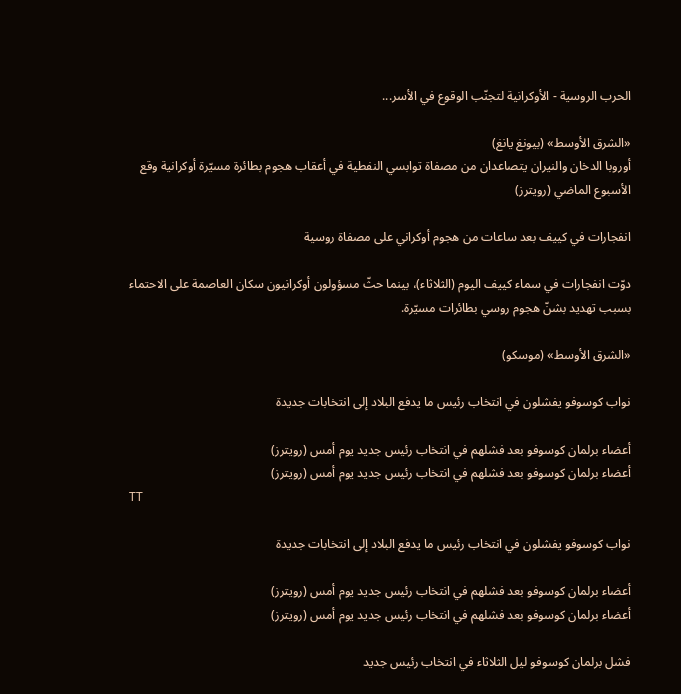الحرب الروسية - الأوكرانية لتجنّب الوقوع في الأسر...

«الشرق الأوسط» (بيونغ يانغ)
أوروبا الدخان والنيران يتصاعدان من مصفاة توابسي النفطية في أعقاب هجوم بطائرة مسيّرة أوكرانية وقع الأسبوع الماضي (رويترز)

انفجارات في كييف بعد ساعات من هجوم أوكراني على مصفاة روسية

دوّت انفجارات في سماء كييف اليوم (الثلاثاء)، بينما حثّ مسؤولون أوكرانيون سكان العاصمة على الاحتماء بسبب تهديد بشنّ هجوم روسي بطائرات مسيّرة.

«الشرق الأوسط» (موسكو)

نواب كوسوفو يفشلون في انتخاب رئيس ما يدفع البلاد إلى انتخابات جديدة

أعضاء برلمان كوسوفو بعد فشلهم في انتخاب رئيس جديد يوم أمس (رويترز)
أعضاء برلمان كوسوفو بعد فشلهم في انتخاب رئيس جديد يوم أمس (رويترز)
TT

نواب كوسوفو يفشلون في انتخاب رئيس ما يدفع البلاد إلى انتخابات جديدة

أعضاء برلمان كوسوفو بعد فشلهم في انتخاب رئيس جديد يوم أمس (رويترز)
أعضاء برلمان كوسوفو بعد فشلهم في انتخاب رئيس جديد يوم أمس (رويترز)

فشل برلمان كوسوفو ليل الثلاثاء في انتخاب رئيس جديد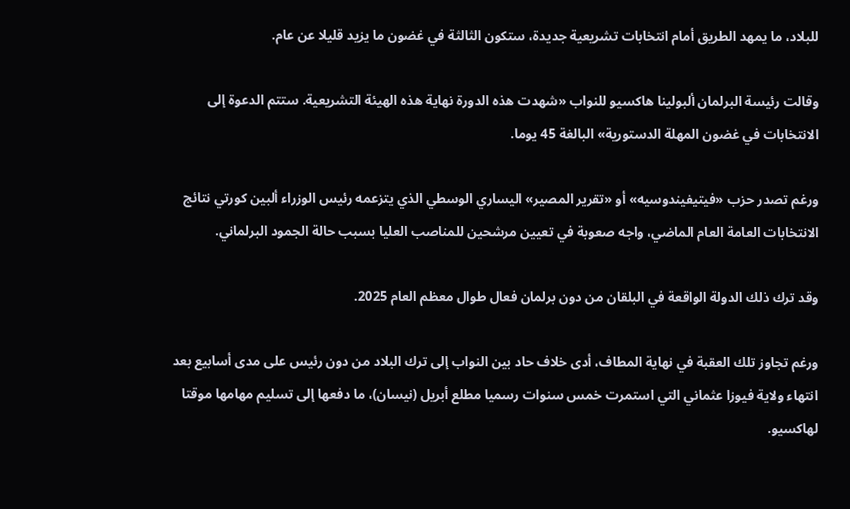للبلاد، ما يمهد الطريق أمام انتخابات تشريعية جديدة، ستكون الثالثة في غضون ما يزيد قليلا عن عام.

وقالت رئيسة البرلمان ألبولينا هاكسيو للنواب «شهدت هذه الدورة نهاية هذه الهيئة التشريعية. ستتم الدعوة إلى الانتخابات في غضون المهلة الدستورية» البالغة 45 يوما.

ورغم تصدر حزب «فيتيفيندوسيه» أو «تقرير المصير» اليساري الوسطي الذي يتزعمه رئيس الوزراء ألبين كورتي نتائج الانتخابات العامة العام الماضي، واجه صعوبة في تعيين مرشحين للمناصب العليا بسبب حالة الجمود البرلماني.

وقد ترك ذلك الدولة الواقعة في البلقان من دون برلمان فعال طوال معظم العام 2025.

ورغم تجاوز تلك العقبة في نهاية المطاف، أدى خلاف حاد بين النواب إلى ترك البلاد من دون رئيس على مدى أسابيع بعد انتهاء ولاية فيوزا عثماني التي استمرت خمس سنوات رسميا مطلع أبريل (نيسان)، ما دفعها إلى تسليم مهامها موقتا لهاكسيو.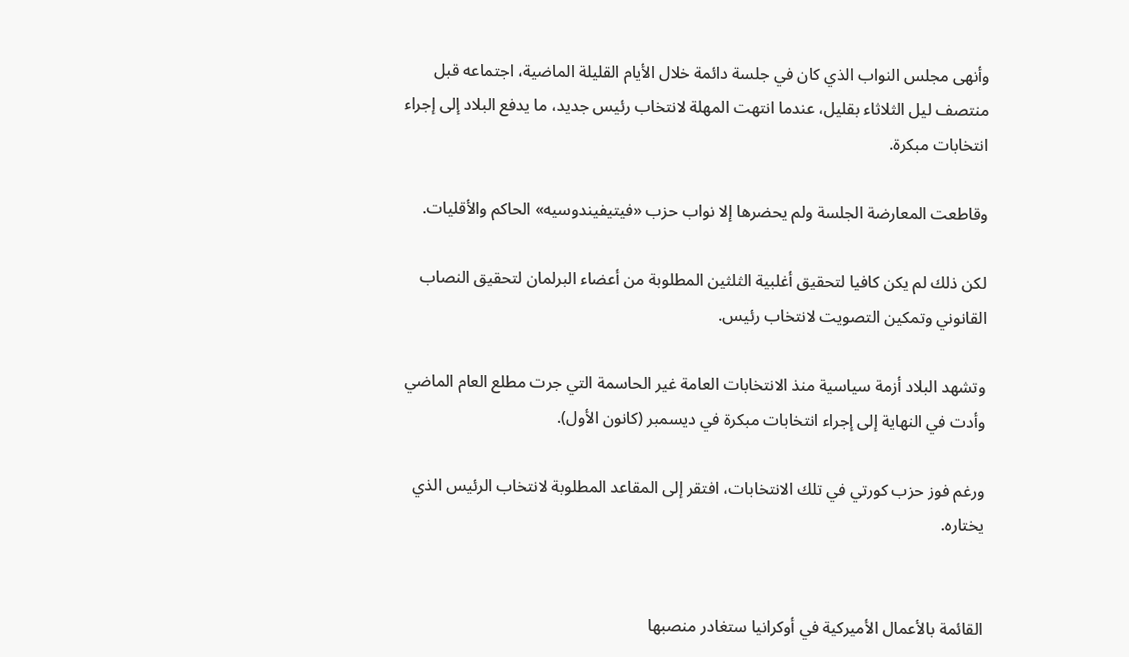وأنهى مجلس النواب الذي كان في جلسة دائمة خلال الأيام القليلة الماضية، اجتماعه قبل منتصف ليل الثلاثاء بقليل، عندما انتهت المهلة لانتخاب رئيس جديد، ما يدفع البلاد إلى إجراء انتخابات مبكرة.

وقاطعت المعارضة الجلسة ولم يحضرها إلا نواب حزب «فيتيفيندوسيه» الحاكم والأقليات.

لكن ذلك لم يكن كافيا لتحقيق أغلبية الثلثين المطلوبة من أعضاء البرلمان لتحقيق النصاب القانوني وتمكين التصويت لانتخاب رئيس.

وتشهد البلاد أزمة سياسية منذ الانتخابات العامة غير الحاسمة التي جرت مطلع العام الماضي وأدت في النهاية إلى إجراء انتخابات مبكرة في ديسمبر (كانون الأول).

ورغم فوز حزب كورتي في تلك الانتخابات، افتقر إلى المقاعد المطلوبة لانتخاب الرئيس الذي يختاره.


القائمة بالأعمال الأميركية في أوكرانيا ستغادر منصبها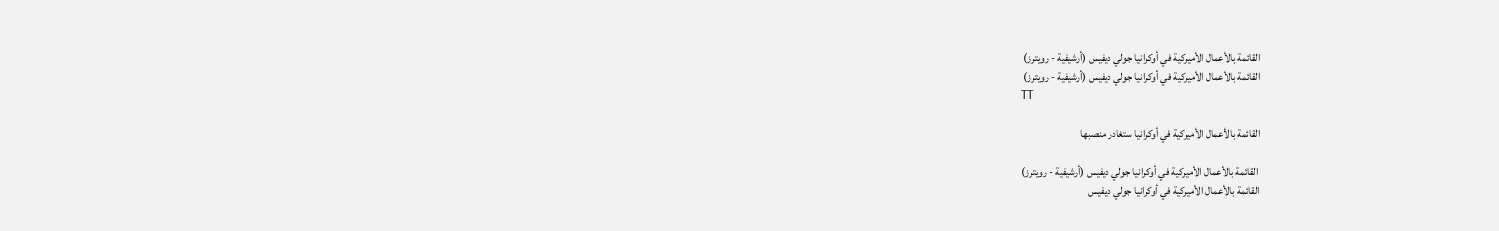القائمة بالأعمال الأميركية في أوكرانيا جولي ديفيس (أرشيفية - رويترز)
القائمة بالأعمال الأميركية في أوكرانيا جولي ديفيس (أرشيفية - رويترز)
TT

القائمة بالأعمال الأميركية في أوكرانيا ستغادر منصبها

 القائمة بالأعمال الأميركية في أوكرانيا جولي ديفيس (أرشيفية - رويترز)
القائمة بالأعمال الأميركية في أوكرانيا جولي ديفيس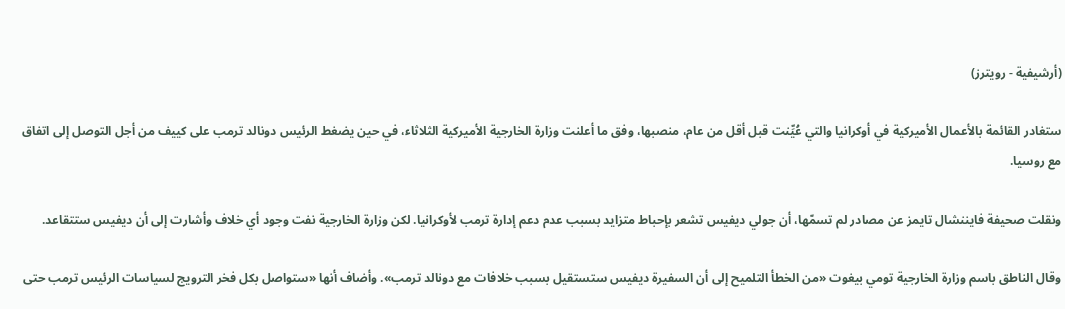(أرشيفية - رويترز)

ستغادر القائمة بالأعمال الأميركية في أوكرانيا والتي عُيِّنت قبل أقل من عام، منصبها، وفق ما أعلنت وزارة الخارجية الأميركية الثلاثاء، في حين يضغط الرئيس دونالد ترمب على كييف من أجل التوصل إلى اتفاق مع روسيا.

ونقلت صحيفة فايننشال تايمز عن مصادر لم تسمّها، أن جولي ديفيس تشعر بإحباط متزايد بسبب عدم دعم إدارة ترمب لأوكرانيا. لكن وزارة الخارجية نفت وجود أي خلاف وأشارت إلى أن ديفيس ستتقاعد.

وقال الناطق باسم وزارة الخارجية تومي بيغوت «من الخطأ التلميح إلى أن السفيرة ديفيس ستستقيل بسبب خلافات مع دونالد ترمب». وأضاف أنها «ستواصل بكل فخر الترويج لسياسات الرئيس ترمب حتى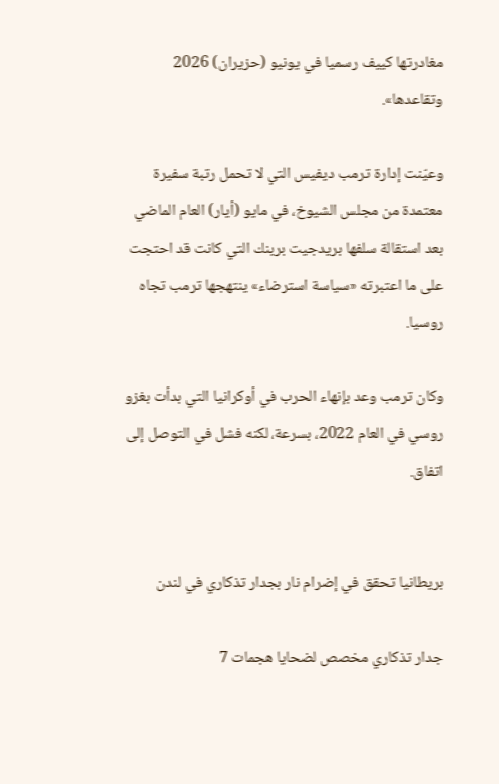مغادرتها كييف رسميا في يونيو (حزيران) 2026 وتقاعدها».

وعيّنت إدارة ترمب ديفيس التي لا تحمل رتبة سفيرة معتمدة من مجلس الشيوخ، في مايو (أيار) العام الماضي بعد استقالة سلفها بريدجيت برينك التي كانت قد احتجت على ما اعتبرته «سياسة استرضاء» ينتهجها ترمب تجاه روسيا.

وكان ترمب وعد بإنهاء الحرب في أوكرانيا التي بدأت بغزو روسي في العام 2022، بسرعة، لكنه فشل في التوصل إلى اتفاق.


بريطانيا تحقق في إضرام نار بجدار تذكاري في لندن

جدار تذكاري مخصص لضحايا هجمات 7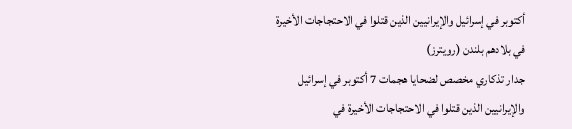أكتوبر في إسرائيل والإيرانيين الذين قتلوا في الاحتجاجات الأخيرة في بلادهم بلندن (رويترز)
جدار تذكاري مخصص لضحايا هجمات 7 أكتوبر في إسرائيل والإيرانيين الذين قتلوا في الاحتجاجات الأخيرة في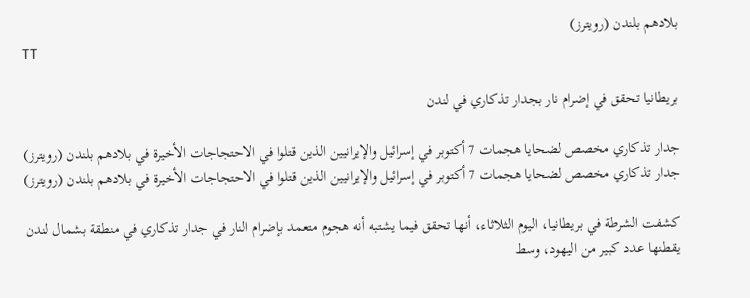بلادهم بلندن (رويترز)
TT

بريطانيا تحقق في إضرام نار بجدار تذكاري في لندن

جدار تذكاري مخصص لضحايا هجمات 7 أكتوبر في إسرائيل والإيرانيين الذين قتلوا في الاحتجاجات الأخيرة في بلادهم بلندن (رويترز)
جدار تذكاري مخصص لضحايا هجمات 7 أكتوبر في إسرائيل والإيرانيين الذين قتلوا في الاحتجاجات الأخيرة في بلادهم بلندن (رويترز)

كشفت الشرطة في بريطانيا، اليوم الثلاثاء، أنها تحقق فيما يشتبه أنه هجوم متعمد بإضرام النار في جدار تذكاري في منطقة بشمال لندن يقطنها عدد كبير من اليهود، وسط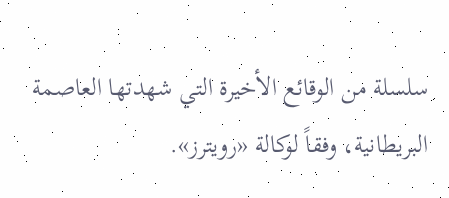سلسلة من الوقائع الأخيرة التي شهدتها العاصمة البريطانية، وفقاً لوكالة «رويترز».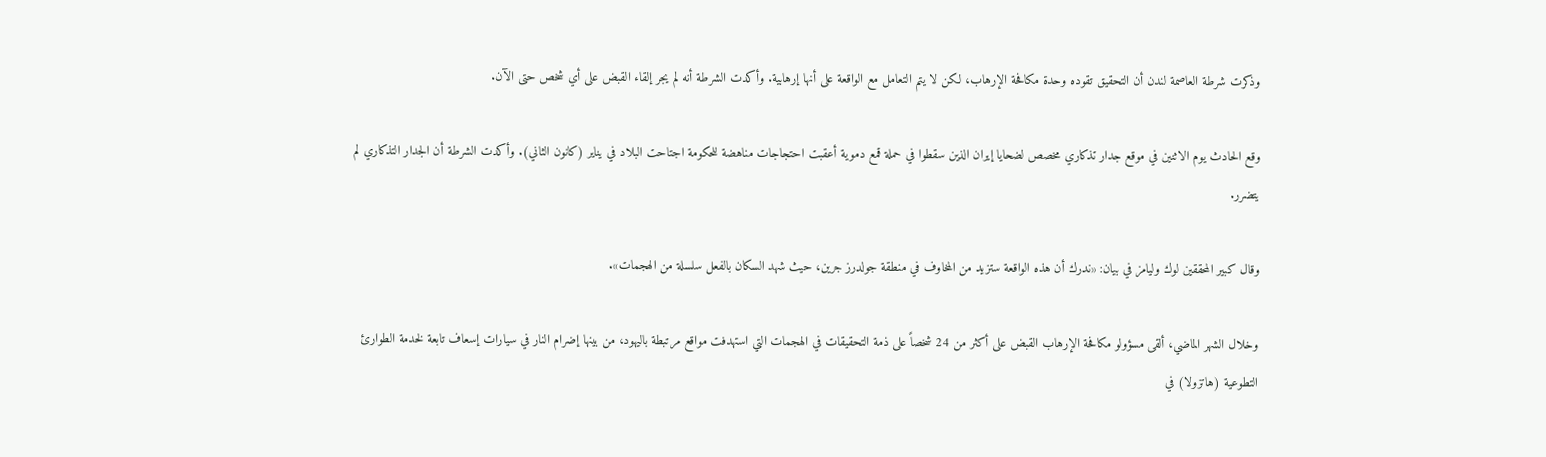وذكرت شرطة العاصمة لندن ‌أن التحقيق ‌تقوده وحدة مكافحة الإرهاب، ‌لكن لا يتم التعامل مع الواقعة على أنها إرهابية. وأكدت الشرطة أنه لم يجر إلقاء القبض على أي شخص حتى الآن.

وقع الحادث يوم الاثنين في موقع جدار تذكاري مخصص لضحايا إيران الذين ‌سقطوا في ‌حملة قمع دموية أعقبت احتجاجات ‌مناهضة للحكومة اجتاحت البلاد في يناير (كانون الثاني). وأكدت الشرطة أن الجدار التذكاري لم يتضرر.

وقال كبير المحققين لوك وليامز في بيان: «ندرك أن ‌هذه الواقعة ستزيد من المخاوف في منطقة جولدرز جرين، حيث شهد السكان بالفعل سلسلة من الهجمات».

وخلال الشهر الماضي، ألقى مسؤولو مكافحة الإرهاب القبض على أكثر من 24 شخصاً على ذمة التحقيقات في الهجمات التي استهدفت مواقع مرتبطة باليهود، من بينها إضرام النار في سيارات إسعاف تابعة لخدمة الطوارئ التطوعية (هاتزولا) في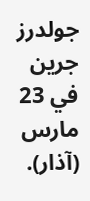جولدرز جرين في 23 مارس (آذار).